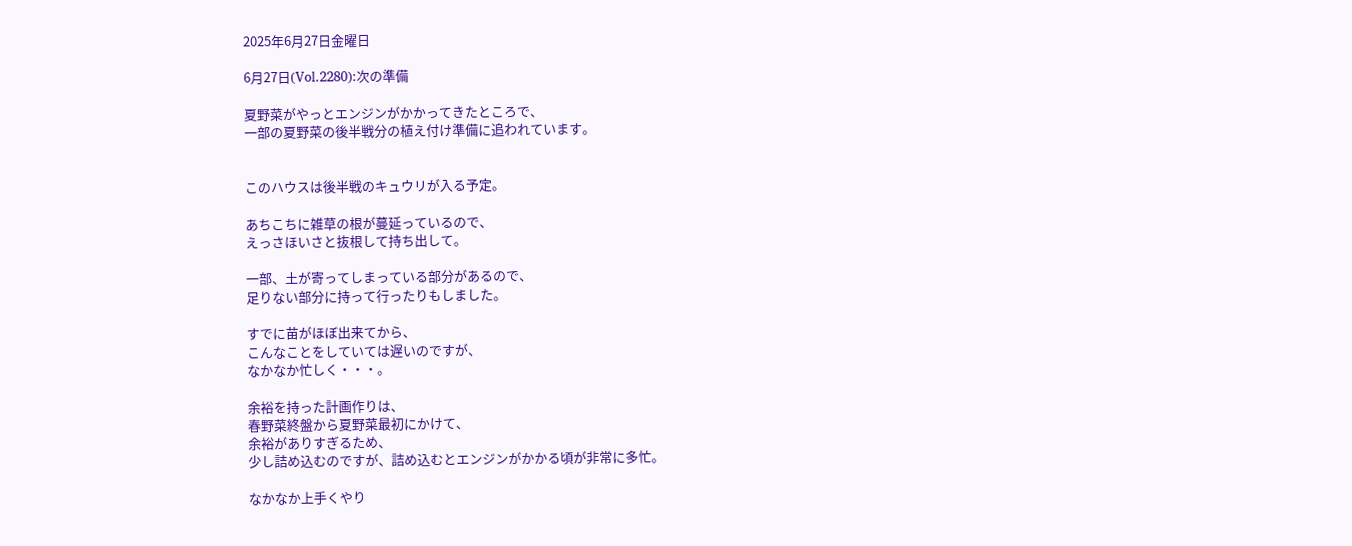2025年6月27日金曜日

6月27日(Vol.2280):次の準備

夏野菜がやっとエンジンがかかってきたところで、
一部の夏野菜の後半戦分の植え付け準備に追われています。


このハウスは後半戦のキュウリが入る予定。

あちこちに雑草の根が蔓延っているので、
えっさほいさと抜根して持ち出して。

一部、土が寄ってしまっている部分があるので、
足りない部分に持って行ったりもしました。

すでに苗がほぼ出来てから、
こんなことをしていては遅いのですが、
なかなか忙しく・・・。

余裕を持った計画作りは、
春野菜終盤から夏野菜最初にかけて、
余裕がありすぎるため、
少し詰め込むのですが、詰め込むとエンジンがかかる頃が非常に多忙。

なかなか上手くやり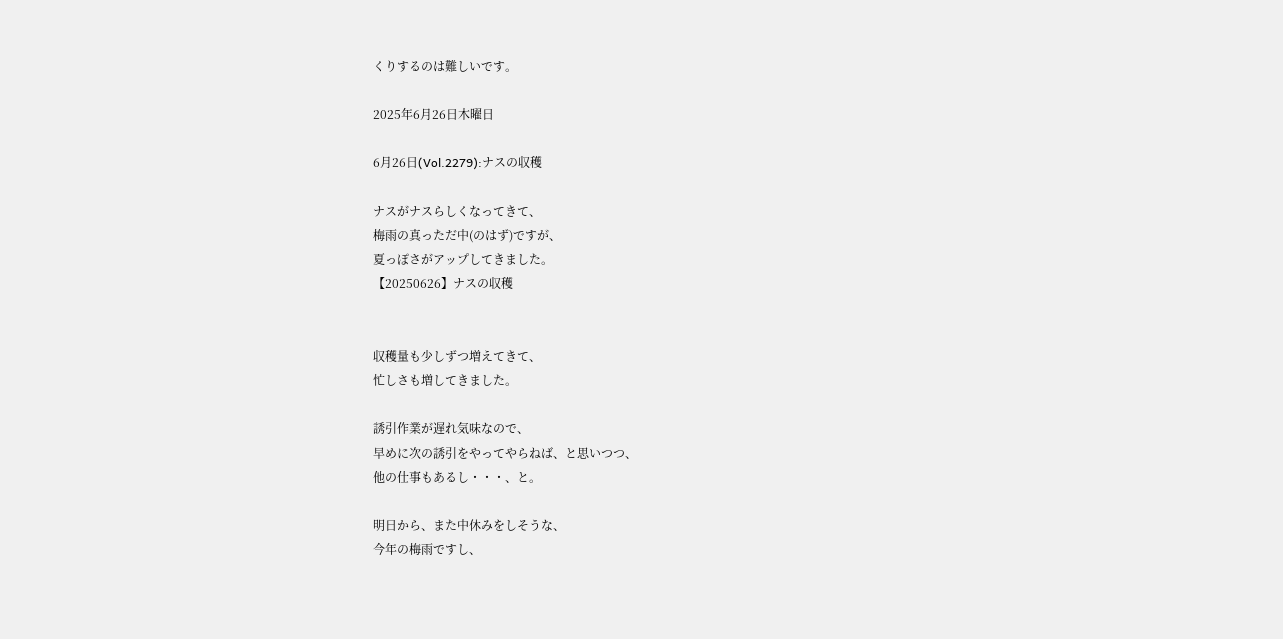くりするのは難しいです。

2025年6月26日木曜日

6月26日(Vol.2279):ナスの収穫

ナスがナスらしくなってきて、
梅雨の真っただ中(のはず)ですが、
夏っぽさがアップしてきました。
【20250626】ナスの収穫


収穫量も少しずつ増えてきて、
忙しさも増してきました。

誘引作業が遅れ気味なので、
早めに次の誘引をやってやらねば、と思いつつ、
他の仕事もあるし・・・、と。

明日から、また中休みをしそうな、
今年の梅雨ですし、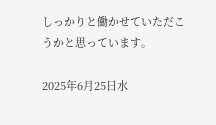しっかりと働かせていただこうかと思っています。

2025年6月25日水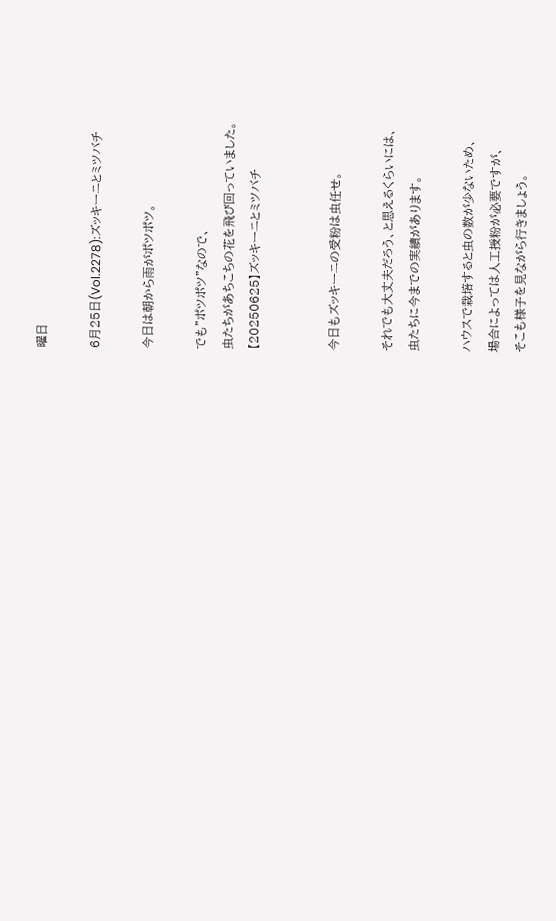曜日

6月25日(Vol.2278):ズッキーニとミツバチ

今日は朝から雨がポツポツ。

でも”ポツポツ”なので、
虫たちがあちこちの花を飛び回っていました。
【20250625】ズッキーニとミツバチ


今日もズッキーニの受粉は虫任せ。

それでも大丈夫だろう、と思えるくらいには、
虫たちに今までの実績があります。

ハウスで栽培すると虫の数が少ないため、
場合によっては人工授粉が必要ですが、
そこも様子を見ながら行きましょう。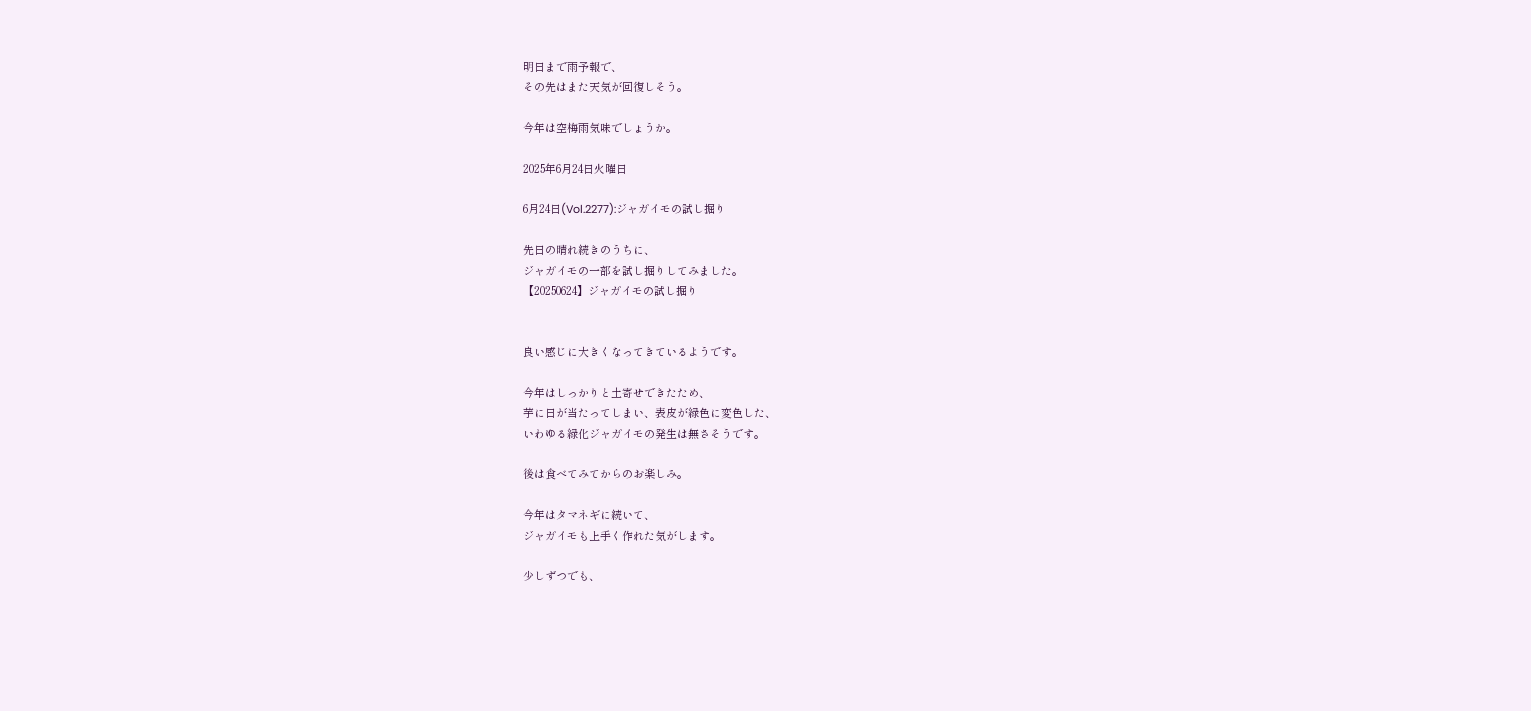明日まで雨予報で、
その先はまた天気が回復しそう。

今年は空梅雨気味でしょうか。

2025年6月24日火曜日

6月24日(Vol.2277):ジャガイモの試し掘り

先日の晴れ続きのうちに、
ジャガイモの一部を試し掘りしてみました。
【20250624】ジャガイモの試し掘り


良い感じに大きくなってきているようです。

今年はしっかりと土寄せできたため、
芋に日が当たってしまい、表皮が緑色に変色した、
いわゆる緑化ジャガイモの発生は無さそうです。

後は食べてみてからのお楽しみ。

今年はタマネギに続いて、
ジャガイモも上手く作れた気がします。

少しずつでも、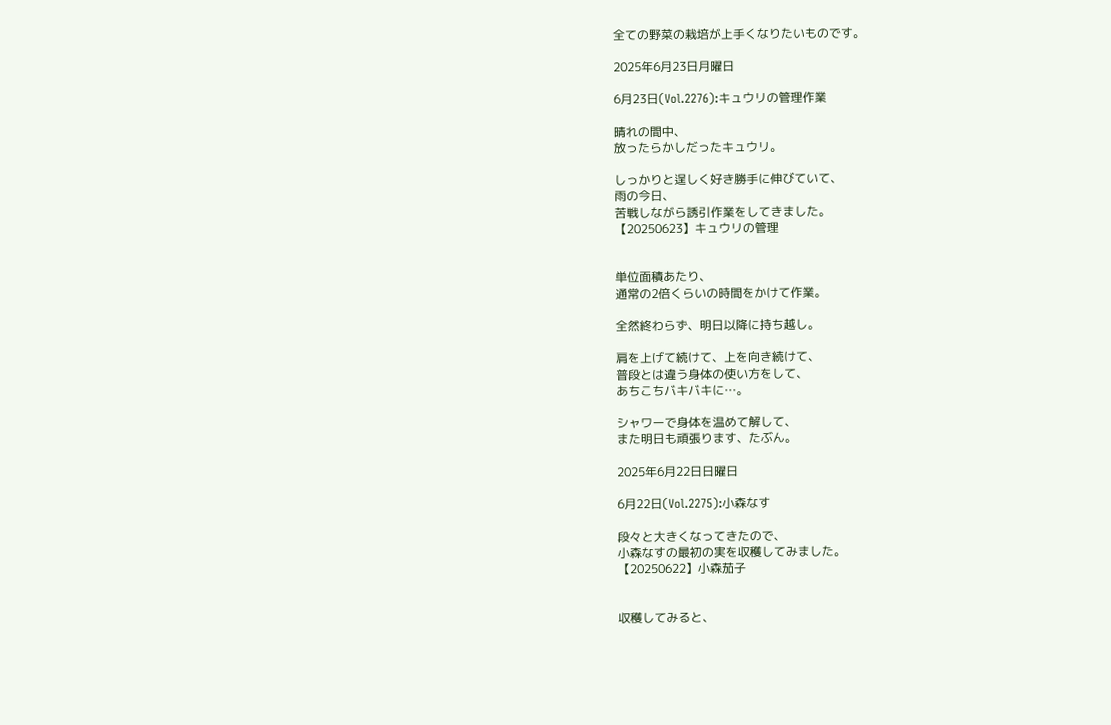全ての野菜の栽培が上手くなりたいものです。

2025年6月23日月曜日

6月23日(Vol.2276):キュウリの管理作業

晴れの間中、
放ったらかしだったキュウリ。

しっかりと逞しく好き勝手に伸びていて、
雨の今日、
苦戦しながら誘引作業をしてきました。
【20250623】キュウリの管理


単位面積あたり、
通常の2倍くらいの時間をかけて作業。

全然終わらず、明日以降に持ち越し。

肩を上げて続けて、上を向き続けて、
普段とは違う身体の使い方をして、
あちこちバキバキに…。

シャワーで身体を温めて解して、
また明日も頑張ります、たぶん。

2025年6月22日日曜日

6月22日(Vol.2275):小森なす

段々と大きくなってきたので、
小森なすの最初の実を収穫してみました。
【20250622】小森茄子


収穫してみると、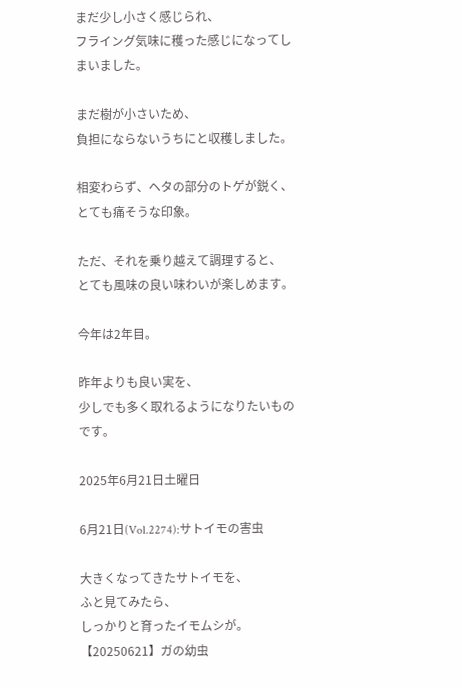まだ少し小さく感じられ、
フライング気味に穫った感じになってしまいました。

まだ樹が小さいため、
負担にならないうちにと収穫しました。

相変わらず、ヘタの部分のトゲが鋭く、
とても痛そうな印象。

ただ、それを乗り越えて調理すると、
とても風味の良い味わいが楽しめます。

今年は2年目。

昨年よりも良い実を、
少しでも多く取れるようになりたいものです。

2025年6月21日土曜日

6月21日(Vol.2274):サトイモの害虫

大きくなってきたサトイモを、
ふと見てみたら、
しっかりと育ったイモムシが。
【20250621】ガの幼虫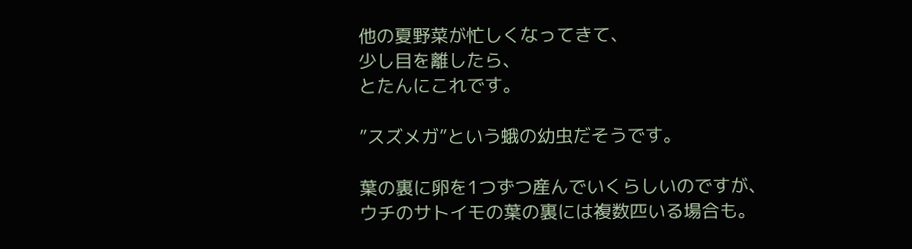他の夏野菜が忙しくなってきて、
少し目を離したら、
とたんにこれです。

”スズメガ”という蛾の幼虫だそうです。

葉の裏に卵を1つずつ産んでいくらしいのですが、
ウチのサトイモの葉の裏には複数匹いる場合も。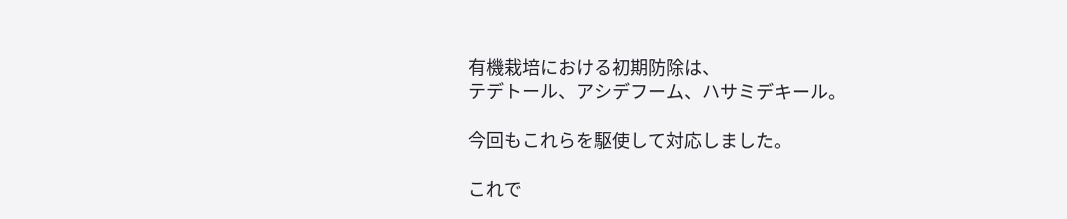有機栽培における初期防除は、
テデトール、アシデフーム、ハサミデキール。

今回もこれらを駆使して対応しました。

これで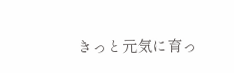きっと元気に育っ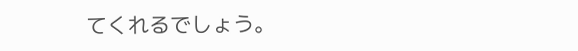てくれるでしょう。